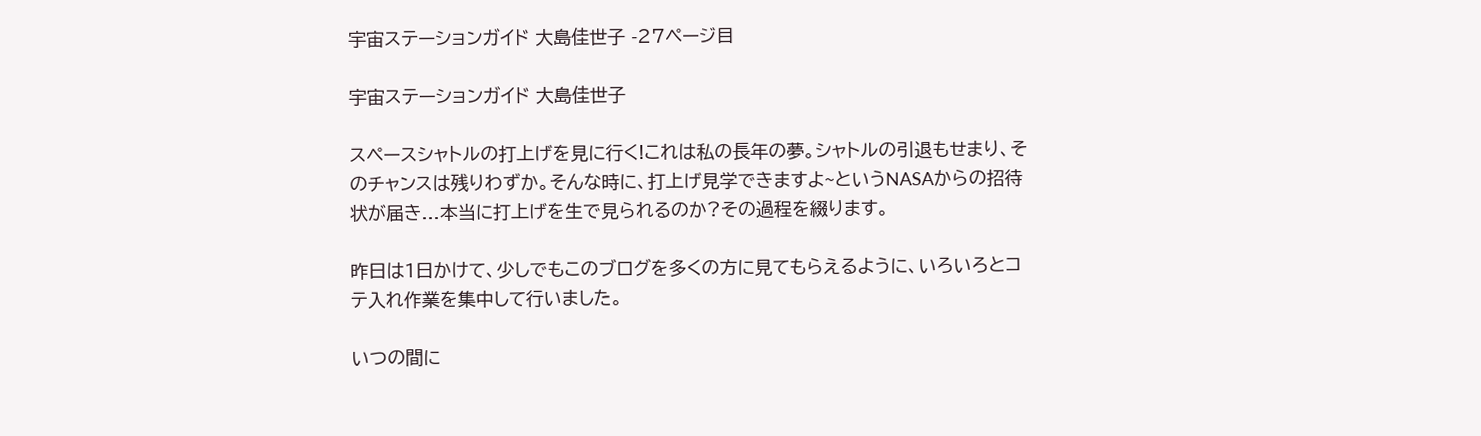宇宙ステーションガイド 大島佳世子 -27ページ目

宇宙ステーションガイド 大島佳世子

スペースシャトルの打上げを見に行く!これは私の長年の夢。シャトルの引退もせまり、そのチャンスは残りわずか。そんな時に、打上げ見学できますよ~というNASAからの招待状が届き...本当に打上げを生で見られるのか?その過程を綴ります。

昨日は1日かけて、少しでもこのブログを多くの方に見てもらえるように、いろいろとコテ入れ作業を集中して行いました。

いつの間に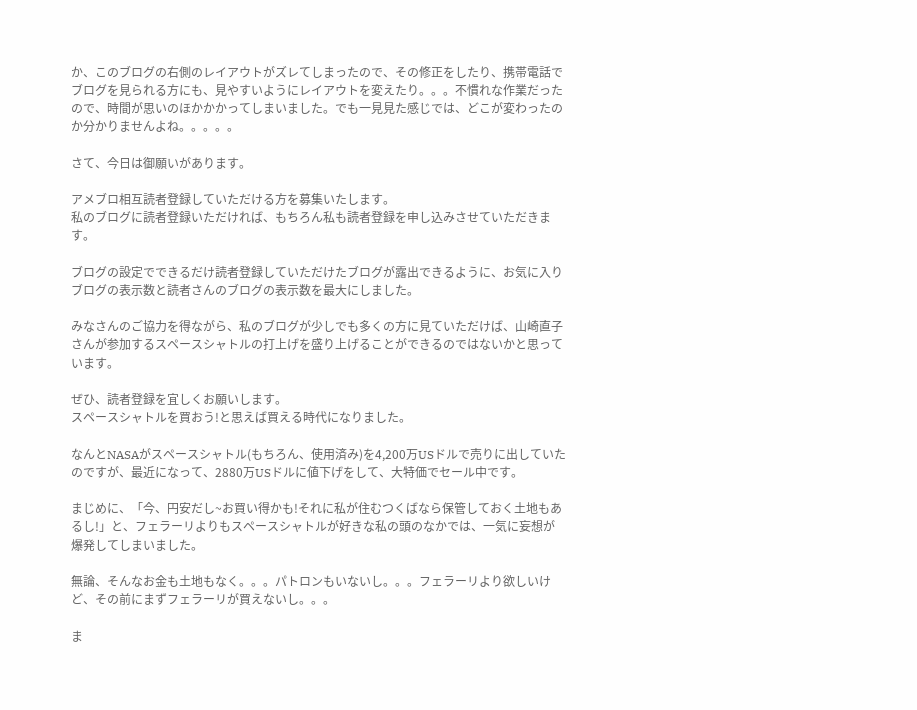か、このブログの右側のレイアウトがズレてしまったので、その修正をしたり、携帯電話でブログを見られる方にも、見やすいようにレイアウトを変えたり。。。不慣れな作業だったので、時間が思いのほかかかってしまいました。でも一見見た感じでは、どこが変わったのか分かりませんよね。。。。。

さて、今日は御願いがあります。

アメブロ相互読者登録していただける方を募集いたします。
私のブログに読者登録いただければ、もちろん私も読者登録を申し込みさせていただきます。

ブログの設定でできるだけ読者登録していただけたブログが露出できるように、お気に入りブログの表示数と読者さんのブログの表示数を最大にしました。

みなさんのご協力を得ながら、私のブログが少しでも多くの方に見ていただけば、山崎直子さんが参加するスペースシャトルの打上げを盛り上げることができるのではないかと思っています。

ぜひ、読者登録を宜しくお願いします。
スペースシャトルを買おう!と思えば買える時代になりました。

なんとNASAがスペースシャトル(もちろん、使用済み)を4,200万USドルで売りに出していたのですが、最近になって、2880万USドルに値下げをして、大特価でセール中です。

まじめに、「今、円安だし~お買い得かも!それに私が住むつくばなら保管しておく土地もあるし!」と、フェラーリよりもスペースシャトルが好きな私の頭のなかでは、一気に妄想が爆発してしまいました。

無論、そんなお金も土地もなく。。。パトロンもいないし。。。フェラーリより欲しいけど、その前にまずフェラーリが買えないし。。。

ま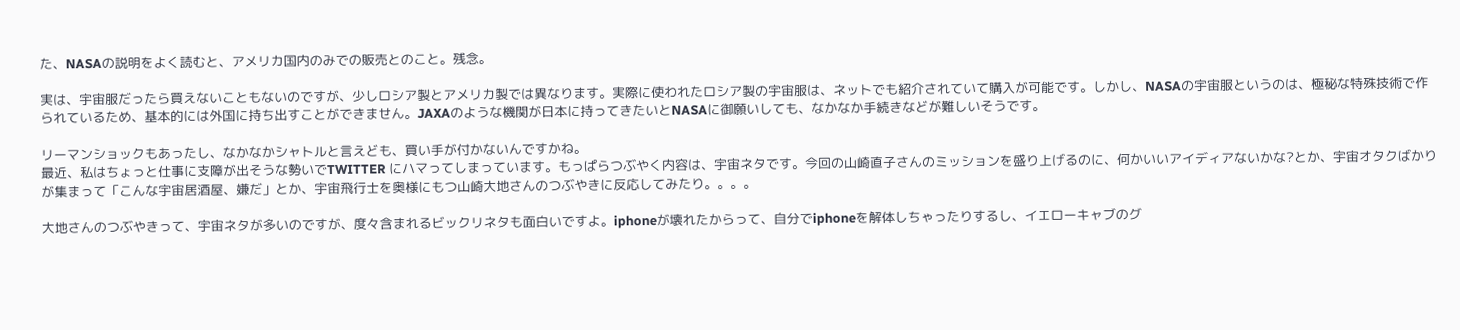た、NASAの説明をよく読むと、アメリカ国内のみでの販売とのこと。残念。

実は、宇宙服だったら買えないこともないのですが、少しロシア製とアメリカ製では異なります。実際に使われたロシア製の宇宙服は、ネットでも紹介されていて購入が可能です。しかし、NASAの宇宙服というのは、極秘な特殊技術で作られているため、基本的には外国に持ち出すことができません。JAXAのような機関が日本に持ってきたいとNASAに御願いしても、なかなか手続きなどが難しいそうです。

リーマンショックもあったし、なかなかシャトルと言えども、買い手が付かないんですかね。
最近、私はちょっと仕事に支障が出そうな勢いでTWITTER にハマってしまっています。もっぱらつぶやく内容は、宇宙ネタです。今回の山崎直子さんのミッションを盛り上げるのに、何かいいアイディアないかな?とか、宇宙オタクばかりが集まって「こんな宇宙居酒屋、嫌だ」とか、宇宙飛行士を奥様にもつ山崎大地さんのつぶやきに反応してみたり。。。。

大地さんのつぶやきって、宇宙ネタが多いのですが、度々含まれるビックリネタも面白いですよ。iphoneが壊れたからって、自分でiphoneを解体しちゃったりするし、イエローキャブのグ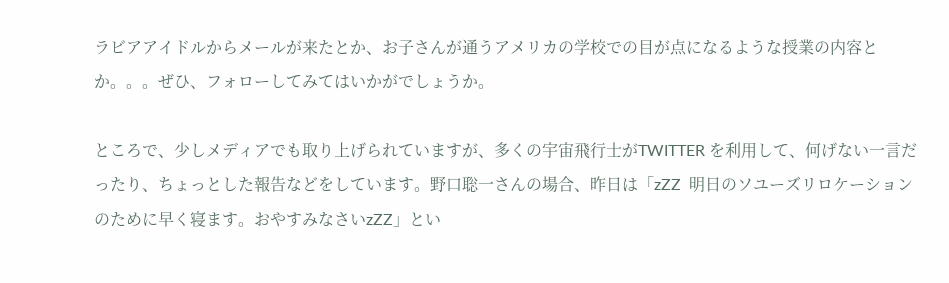ラビアアイドルからメールが来たとか、お子さんが通うアメリカの学校での目が点になるような授業の内容とか。。。ぜひ、フォローしてみてはいかがでしょうか。

ところで、少しメディアでも取り上げられていますが、多くの宇宙飛行士がTWITTER を利用して、何げない一言だったり、ちょっとした報告などをしています。野口聡一さんの場合、昨日は「zZZ  明日のソユーズリロケーションのために早く寝ます。おやすみなさいzZZ」とい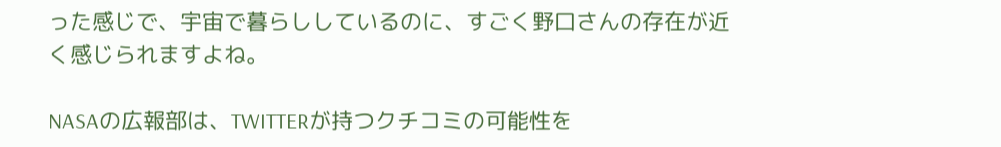った感じで、宇宙で暮らししているのに、すごく野口さんの存在が近く感じられますよね。

NASAの広報部は、TWITTERが持つクチコミの可能性を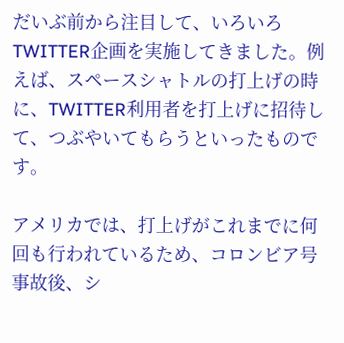だいぶ前から注目して、いろいろTWITTER企画を実施してきました。例えば、スペースシャトルの打上げの時に、TWITTER利用者を打上げに招待して、つぶやいてもらうといったものです。

アメリカでは、打上げがこれまでに何回も行われているため、コロンビア号事故後、シ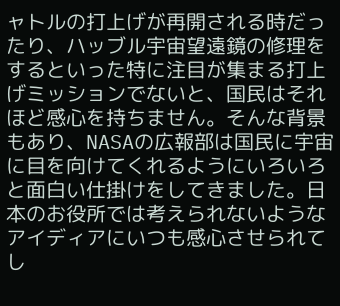ャトルの打上げが再開される時だったり、ハッブル宇宙望遠鏡の修理をするといった特に注目が集まる打上げミッションでないと、国民はそれほど感心を持ちません。そんな背景もあり、NASAの広報部は国民に宇宙に目を向けてくれるようにいろいろと面白い仕掛けをしてきました。日本のお役所では考えられないようなアイディアにいつも感心させられてし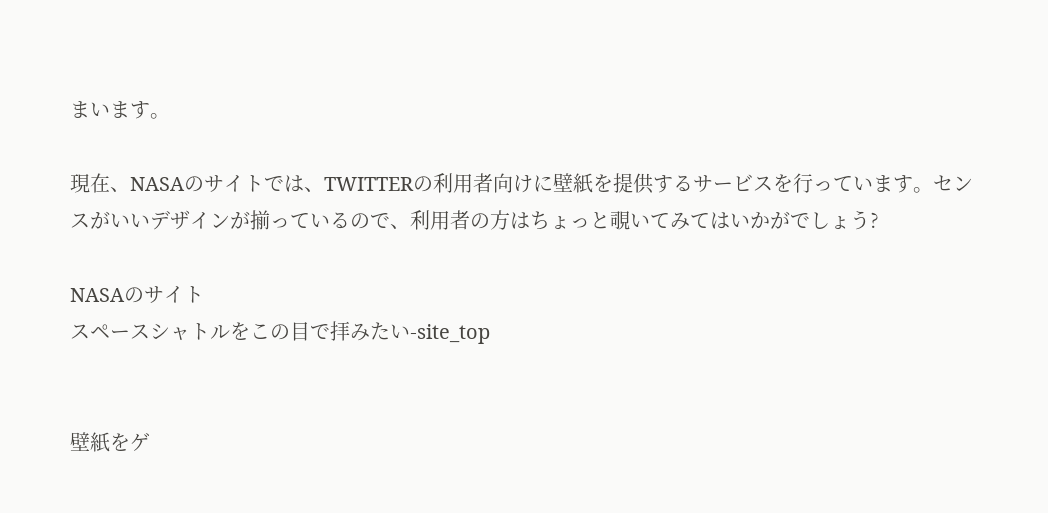まいます。

現在、NASAのサイトでは、TWITTERの利用者向けに壁紙を提供するサービスを行っています。センスがいいデザインが揃っているので、利用者の方はちょっと覗いてみてはいかがでしょう?

NASAのサイト
スペースシャトルをこの目で拝みたい-site_top


壁紙をゲ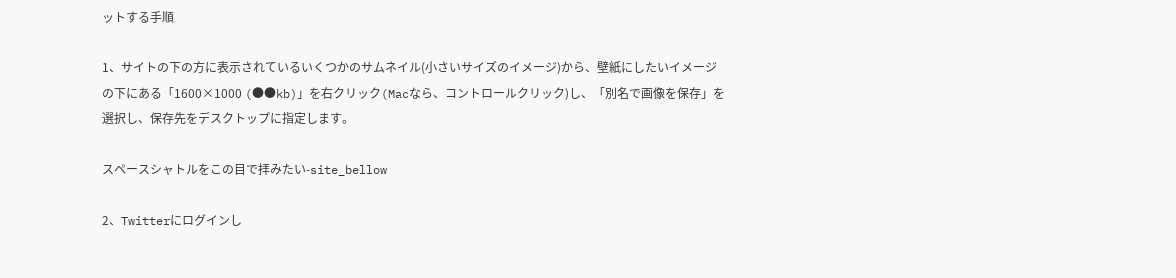ットする手順

1、サイトの下の方に表示されているいくつかのサムネイル(小さいサイズのイメージ)から、壁紙にしたいイメージの下にある「1600×1000 (●●kb)」を右クリック(Macなら、コントロールクリック)し、「別名で画像を保存」を選択し、保存先をデスクトップに指定します。

スペースシャトルをこの目で拝みたい-site_bellow

2、Twitterにログインし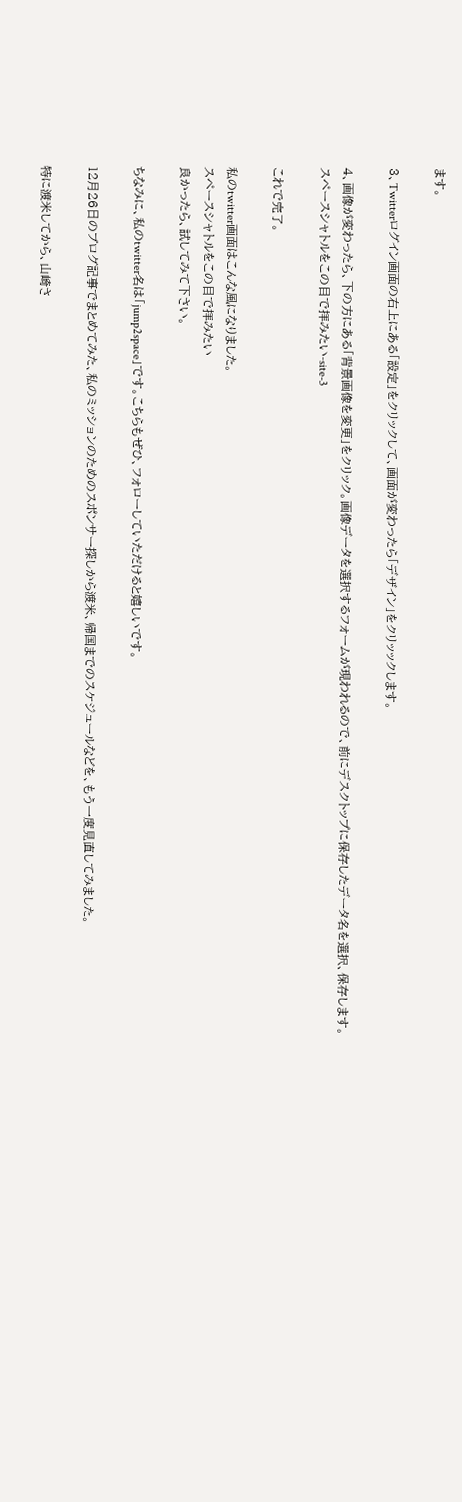ます。

3、Twitterログイン画面の右上にある「設定」をクリックして、画面が変わったら「デザイン」をクリッックします。

4、画像が変わったら、下の方にある「背景画像を変更」をクリック。画像データを選択するフォームが現われるので、前にデスクトップに保存したデータ名を選択、保存します。
スペースシャトルをこの目で拝みたい-site-3

これで完了。

私のtwitter画面はこんな風になりました。
スペースシャトルをこの目で拝みたい
良かったら、試してみて下さい。

ちなみに、私のtwitter名は「jump2space」です。こちらもぜひ、フォローしていただけると嬉しいです。

12月26日のブログ記事でまとめてみた、私のミッションのためのスポンサー探しから渡米、帰国までのスケジュールなどを、もう一度見直してみました。

特に渡米してから、山崎さ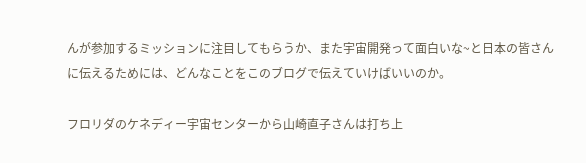んが参加するミッションに注目してもらうか、また宇宙開発って面白いな~と日本の皆さんに伝えるためには、どんなことをこのブログで伝えていけばいいのか。

フロリダのケネディー宇宙センターから山崎直子さんは打ち上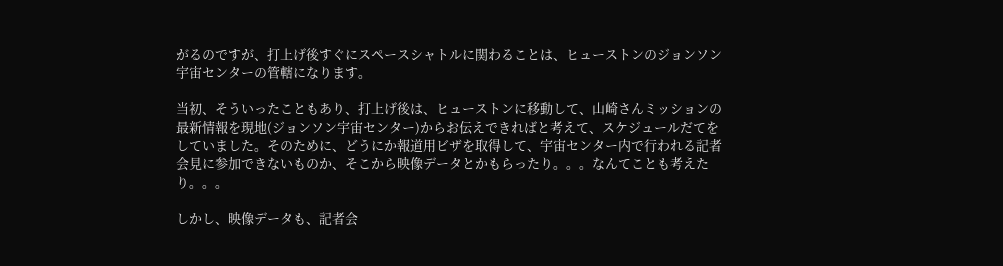がるのですが、打上げ後すぐにスペースシャトルに関わることは、ヒューストンのジョンソン宇宙センターの管轄になります。

当初、そういったこともあり、打上げ後は、ヒューストンに移動して、山崎さんミッションの最新情報を現地(ジョンソン宇宙センター)からお伝えできればと考えて、スケジュールだてをしていました。そのために、どうにか報道用ビザを取得して、宇宙センター内で行われる記者会見に参加できないものか、そこから映像データとかもらったり。。。なんてことも考えたり。。。

しかし、映像データも、記者会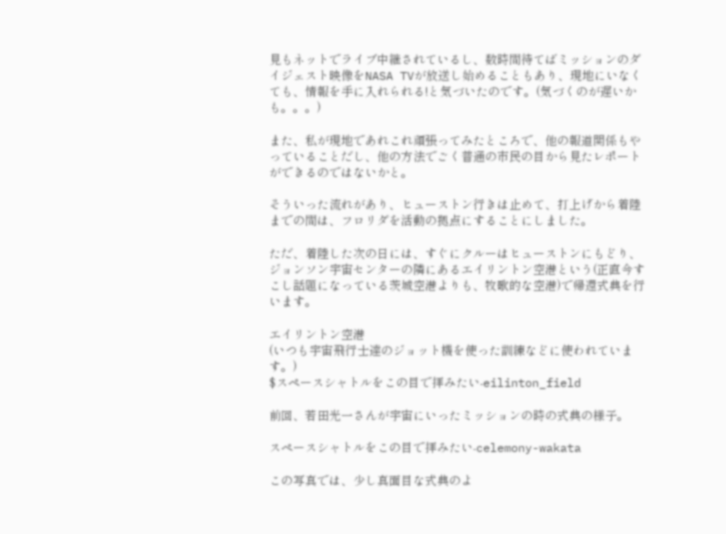見もネットでライブ中継されているし、数時間待てばミッションのダイジェスト映像をNASA TVが放送し始めることもあり、現地にいなくても、情報を手に入れられる!と気づいたのです。(気づくのが遅いかも。。。)

また、私が現地であれこれ頑張ってみたところで、他の報道関係もやっていることだし、他の方法でごく普通の市民の目から見たレポートができるのではないかと。

そういった流れがあり、ヒューストン行きは止めて、打上げから着陸までの間は、フロリダを活動の拠点にすることにしました。

ただ、着陸した次の日には、すぐにクルーはヒューストンにもどり、ジョンソン宇宙センターの隣にあるエイリントン空港という(正直今すこし話題になっている茨城空港よりも、牧歌的な空港)で帰還式典を行います。

エイリントン空港
(いつも宇宙飛行士達のジョット機を使った訓練などに使われています。)
$スペースシャトルをこの目で拝みたい-eilinton_field

前回、若田光一さんが宇宙にいったミッションの時の式典の様子。

スペースシャトルをこの目で拝みたい-celemony-wakata

この写真では、少し真面目な式典のよ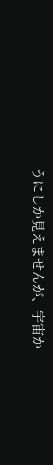うにしか見えませんが、宇宙か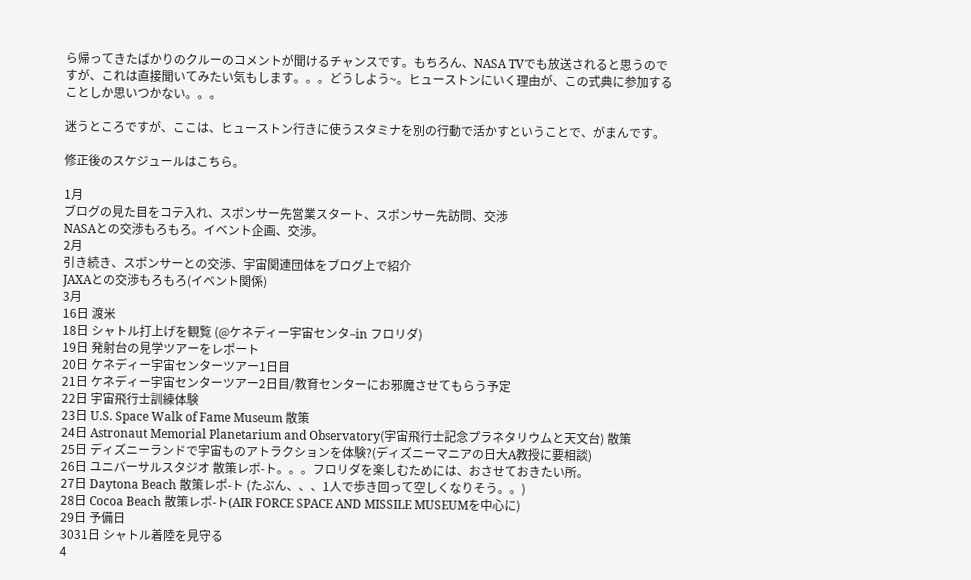ら帰ってきたばかりのクルーのコメントが聞けるチャンスです。もちろん、NASA TVでも放送されると思うのですが、これは直接聞いてみたい気もします。。。どうしよう~。ヒューストンにいく理由が、この式典に参加することしか思いつかない。。。

迷うところですが、ここは、ヒューストン行きに使うスタミナを別の行動で活かすということで、がまんです。

修正後のスケジュールはこちら。

1月
ブログの見た目をコテ入れ、スポンサー先営業スタート、スポンサー先訪問、交渉
NASAとの交渉もろもろ。イベント企画、交渉。
2月
引き続き、スポンサーとの交渉、宇宙関連団体をブログ上で紹介
JAXAとの交渉もろもろ(イベント関係)
3月
16日 渡米
18日 シャトル打上げを観覧 (@ケネディー宇宙センタ–in フロリダ)
19日 発射台の見学ツアーをレポート
20日 ケネディー宇宙センターツアー1日目
21日 ケネディー宇宙センターツアー2日目/教育センターにお邪魔させてもらう予定
22日 宇宙飛行士訓練体験
23日 U.S. Space Walk of Fame Museum 散策
24日 Astronaut Memorial Planetarium and Observatory(宇宙飛行士記念プラネタリウムと天文台) 散策
25日 ディズニーランドで宇宙ものアトラクションを体験?(ディズニーマニアの日大A教授に要相談)
26日 ユニバーサルスタジオ 散策レポ-ト。。。フロリダを楽しむためには、おさせておきたい所。
27日 Daytona Beach 散策レポ-ト (たぶん、、、1人で歩き回って空しくなりそう。。)
28日 Cocoa Beach 散策レポ-ト(AIR FORCE SPACE AND MISSILE MUSEUMを中心に)
29日 予備日
3031日 シャトル着陸を見守る
4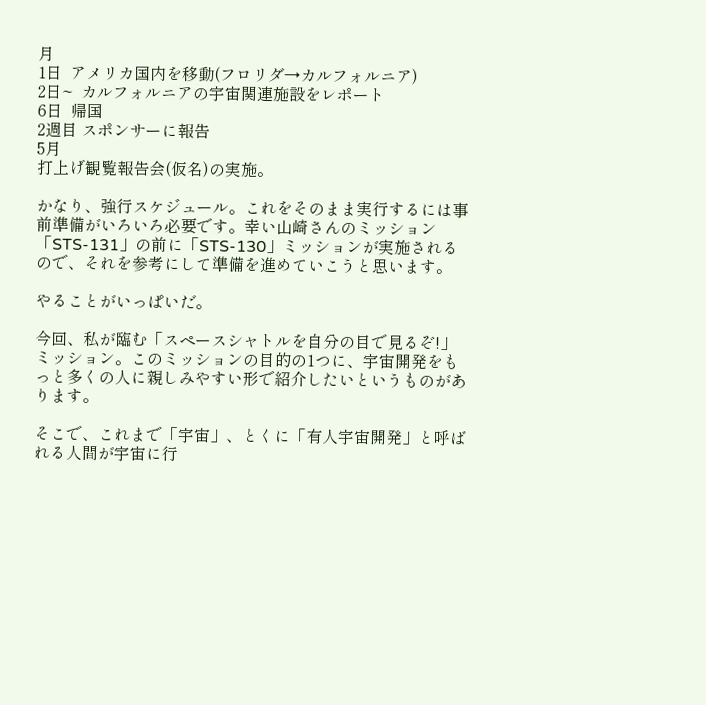月
1日  アメリカ国内を移動(フロリダ→カルフォルニア)
2日~  カルフォルニアの宇宙関連施設をレポート
6日  帰国
2週目 スポンサーに報告
5月
打上げ観覧報告会(仮名)の実施。

かなり、強行スケジュール。これをそのまま実行するには事前準備がいろいろ必要です。幸い山崎さんのミッション「STS-131」の前に「STS-130」ミッションが実施されるので、それを参考にして準備を進めていこうと思います。

やることがいっぱいだ。

今回、私が臨む「スペースシャトルを自分の目で見るぞ!」ミッション。このミッションの目的の1つに、宇宙開発をもっと多くの人に親しみやすい形で紹介したいというものがあります。

そこで、これまで「宇宙」、とくに「有人宇宙開発」と呼ばれる人間が宇宙に行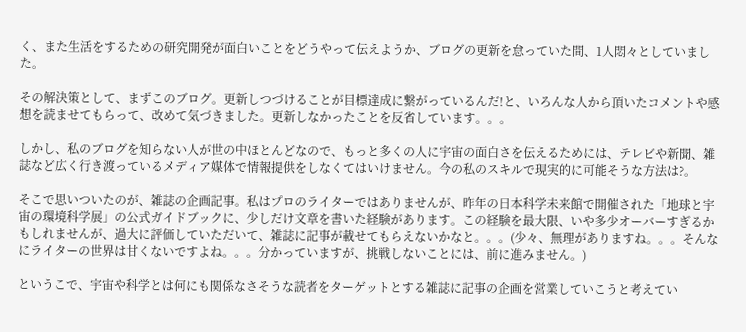く、また生活をするための研究開発が面白いことをどうやって伝えようか、ブログの更新を怠っていた間、1人悶々としていました。

その解決策として、まずこのブログ。更新しつづけることが目標達成に繋がっているんだ!と、いろんな人から頂いたコメントや感想を読ませてもらって、改めて気づきました。更新しなかったことを反省しています。。。

しかし、私のブログを知らない人が世の中ほとんどなので、もっと多くの人に宇宙の面白さを伝えるためには、テレビや新聞、雑誌など広く行き渡っているメディア媒体で情報提供をしなくてはいけません。今の私のスキルで現実的に可能そうな方法は?。

そこで思いついたのが、雑誌の企画記事。私はプロのライターではありませんが、昨年の日本科学未来館で開催された「地球と宇宙の環境科学展」の公式ガイドブックに、少しだけ文章を書いた経験があります。この経験を最大限、いや多少オーバーすぎるかもしれませんが、過大に評価していただいて、雑誌に記事が載せてもらえないかなと。。。(少々、無理がありますね。。。そんなにライターの世界は甘くないですよね。。。分かっていますが、挑戦しないことには、前に進みません。)

というこで、宇宙や科学とは何にも関係なさそうな読者をターゲットとする雑誌に記事の企画を営業していこうと考えてい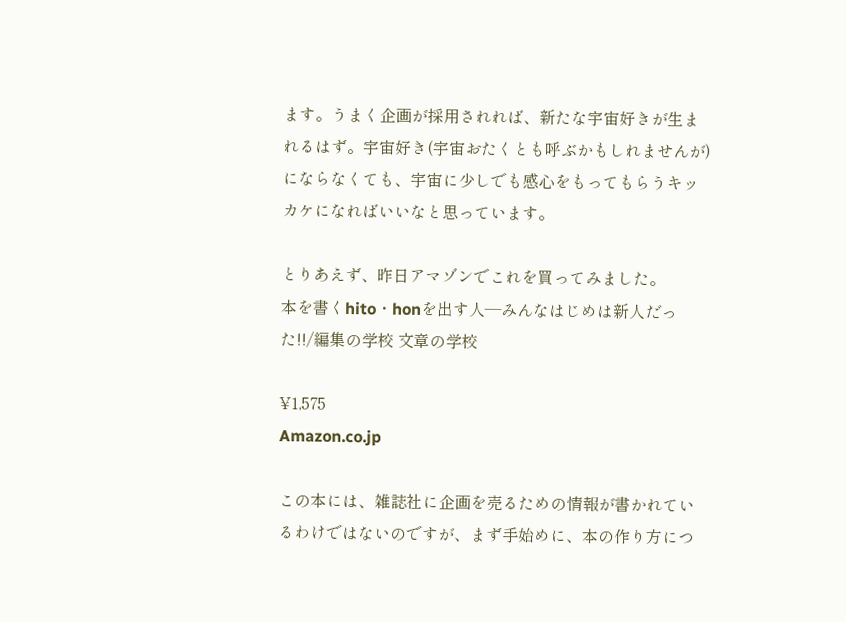ます。うまく企画が採用されれば、新たな宇宙好きが生まれるはず。宇宙好き(宇宙おたくとも呼ぶかもしれませんが)にならなくても、宇宙に少しでも感心をもってもらうキッカケになればいいなと思っています。

とりあえず、昨日アマゾンでこれを買ってみました。
本を書くhito・honを出す人―みんなはじめは新人だった!!/編集の学校 文章の学校

¥1,575
Amazon.co.jp

この本には、雑誌社に企画を売るための情報が書かれているわけではないのですが、まず手始めに、本の作り方につ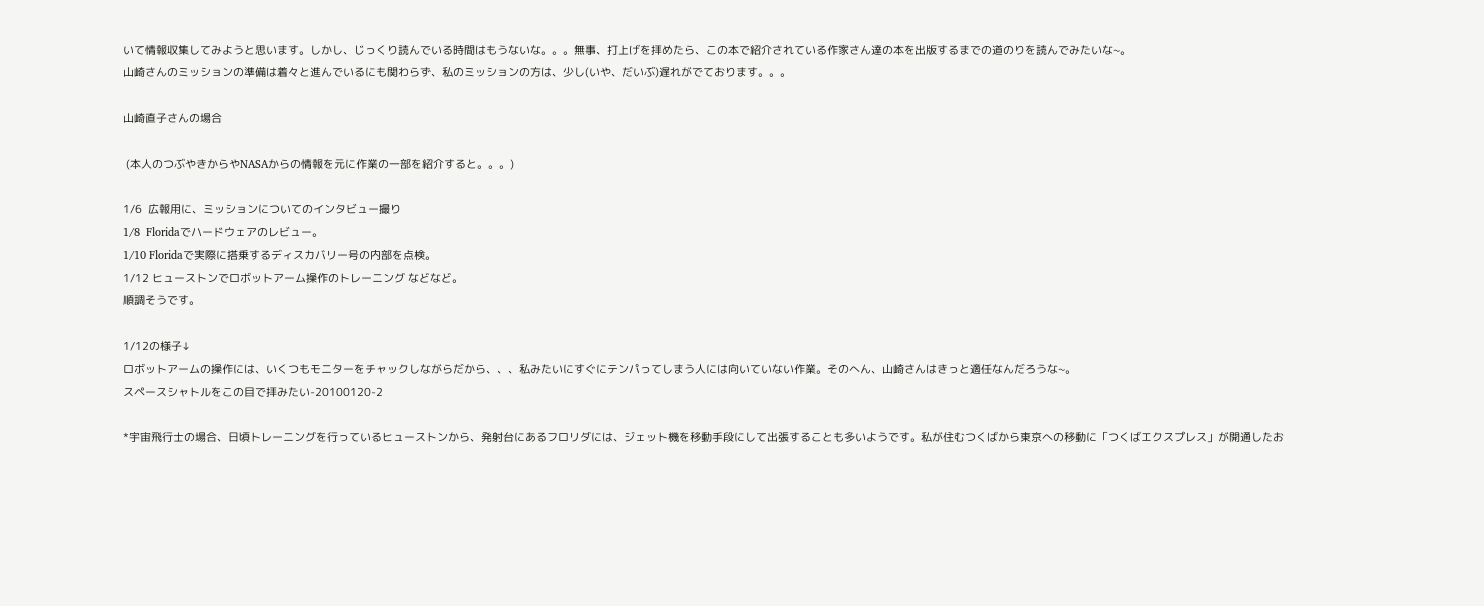いて情報収集してみようと思います。しかし、じっくり読んでいる時間はもうないな。。。無事、打上げを拝めたら、この本で紹介されている作家さん達の本を出版するまでの道のりを読んでみたいな~。
山崎さんのミッションの準備は着々と進んでいるにも関わらず、私のミッションの方は、少し(いや、だいぶ)遅れがでております。。。

山崎直子さんの場合

 (本人のつぶやきからやNASAからの情報を元に作業の一部を紹介すると。。。)

1/6  広報用に、ミッションについてのインタビュー撮り
1/8  Floridaでハードウェアのレビュー。
1/10 Floridaで実際に搭乗するディスカバリー号の内部を点検。
1/12 ヒューストンでロボットアーム操作のトレーニング などなど。
順調そうです。

1/12の様子↓
ロボットアームの操作には、いくつもモニターをチャックしながらだから、、、私みたいにすぐにテンパってしまう人には向いていない作業。そのへん、山崎さんはきっと適任なんだろうな~。
スペースシャトルをこの目で拝みたい-20100120-2

*宇宙飛行士の場合、日頃トレーニングを行っているヒューストンから、発射台にあるフロリダには、ジェット機を移動手段にして出張することも多いようです。私が住むつくばから東京への移動に「つくばエクスプレス」が開通したお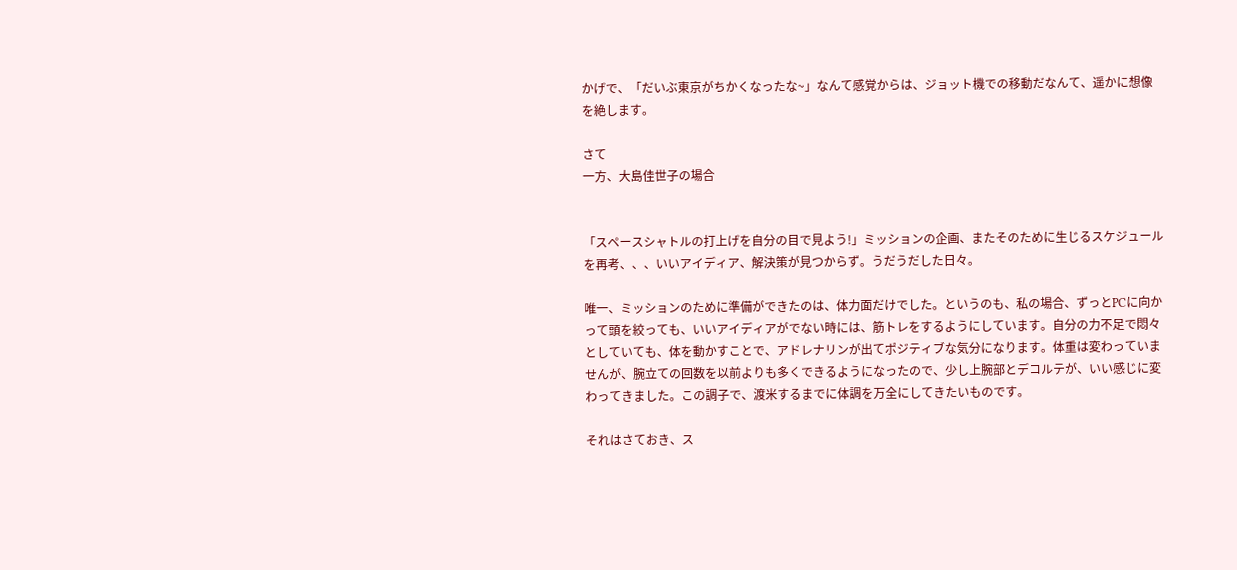かげで、「だいぶ東京がちかくなったな~」なんて感覚からは、ジョット機での移動だなんて、遥かに想像を絶します。

さて
一方、大島佳世子の場合


「スペースシャトルの打上げを自分の目で見よう!」ミッションの企画、またそのために生じるスケジュールを再考、、、いいアイディア、解決策が見つからず。うだうだした日々。

唯一、ミッションのために準備ができたのは、体力面だけでした。というのも、私の場合、ずっとPCに向かって頭を絞っても、いいアイディアがでない時には、筋トレをするようにしています。自分の力不足で悶々としていても、体を動かすことで、アドレナリンが出てポジティブな気分になります。体重は変わっていませんが、腕立ての回数を以前よりも多くできるようになったので、少し上腕部とデコルテが、いい感じに変わってきました。この調子で、渡米するまでに体調を万全にしてきたいものです。

それはさておき、ス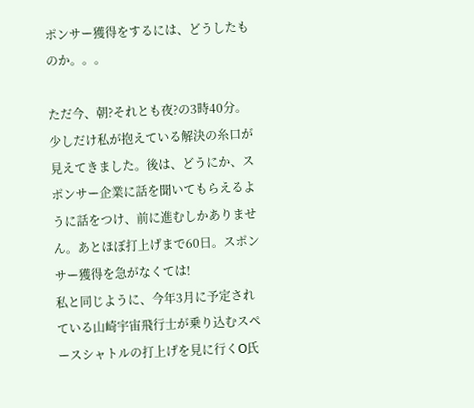ポンサー獲得をするには、どうしたものか。。。

ただ今、朝?それとも夜?の3時40分。少しだけ私が抱えている解決の糸口が見えてきました。後は、どうにか、スポンサー企業に話を聞いてもらえるように話をつけ、前に進むしかありません。あとほぼ打上げまで60日。スポンサー獲得を急がなくては!
私と同じように、今年3月に予定されている山崎宇宙飛行士が乗り込むスペースシャトルの打上げを見に行くO氏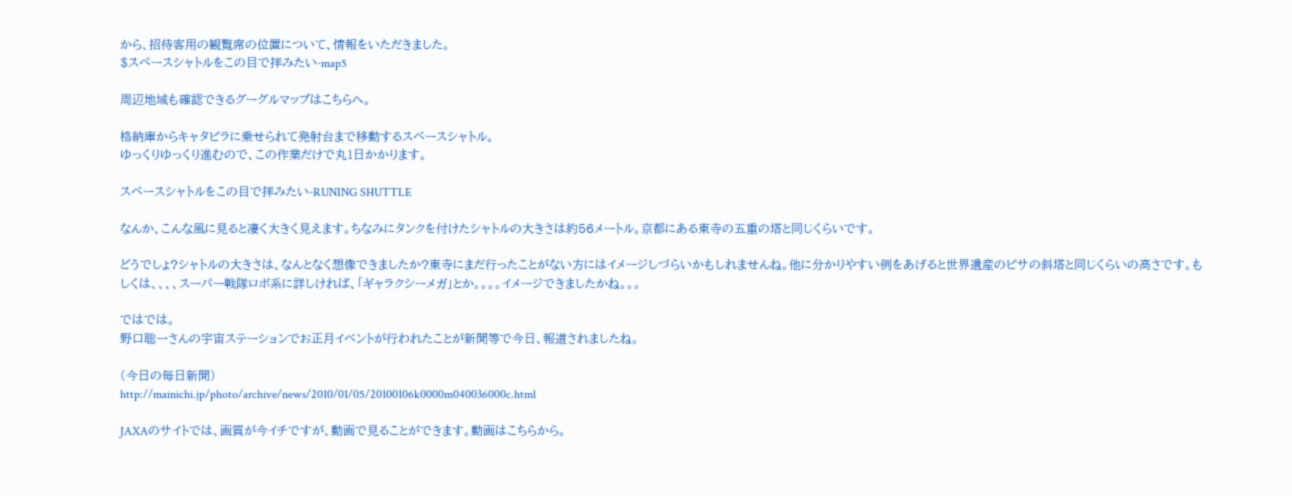から、招待客用の観覧席の位置について、情報をいただきました。
$スペースシャトルをこの目で拝みたい-map5

周辺地域も確認できるグーグルマップはこちらへ。

格納庫からキャタピラに乗せられて発射台まで移動するスペースシャトル。
ゆっくりゆっくり進むので、この作業だけで丸1日かかります。

スペースシャトルをこの目で拝みたい-RUNING SHUTTLE

なんか、こんな風に見ると凄く大きく見えます。ちなみにタンクを付けたシャトルの大きさは約56メートル。京都にある東寺の五重の塔と同じくらいです。

どうでしょ?シャトルの大きさは、なんとなく想像できましたか?東寺にまだ行ったことがない方にはイメージしづらいかもしれませんね。他に分かりやすい例をあげると世界遺産のピサの斜塔と同じくらいの高さです。もしくは、、、、スーパー戦隊ロボ系に詳しければ、「ギャラクシーメガ」とか。。。。イメージできましたかね。。。

ではでは。
野口聡一さんの宇宙ステーションでお正月イベントが行われたことが新聞等で今日、報道されましたね。

(今日の毎日新聞)
http://mainichi.jp/photo/archive/news/2010/01/05/20100106k0000m040036000c.html

JAXAのサイトでは、画質が今イチですが、動画で見ることができます。動画はこちらから。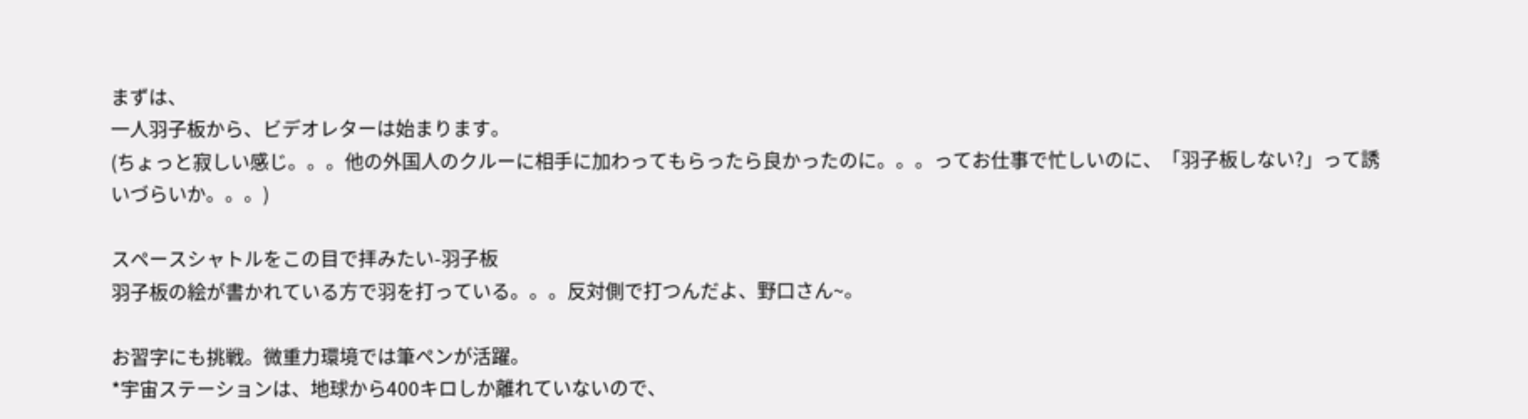まずは、
一人羽子板から、ビデオレターは始まります。
(ちょっと寂しい感じ。。。他の外国人のクルーに相手に加わってもらったら良かったのに。。。ってお仕事で忙しいのに、「羽子板しない?」って誘いづらいか。。。)

スペースシャトルをこの目で拝みたい-羽子板
羽子板の絵が書かれている方で羽を打っている。。。反対側で打つんだよ、野口さん~。

お習字にも挑戦。微重力環境では筆ペンが活躍。
*宇宙ステーションは、地球から400キロしか離れていないので、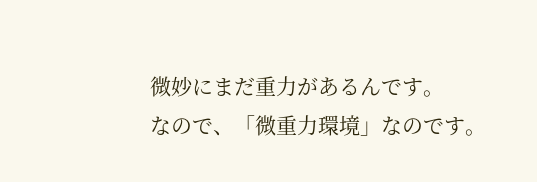微妙にまだ重力があるんです。
なので、「微重力環境」なのです。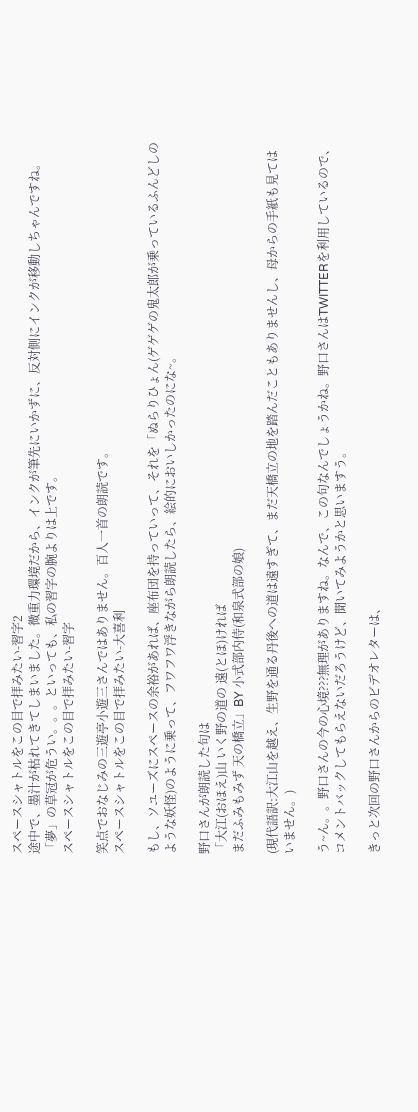スペースシャトルをこの目で拝みたい-習字2
途中で、墨汁が枯れてきてしまいました。微重力環境だから、インクが筆先にいかずに、反対側にインクが移動しちゃんですね。
「夢」の草冠が危うい。。。といっても、私の習字の腕よりは上です。
スペースシャトルをこの目で拝みたい-習字

笑点でおなじみの三遊亭小遊三さんではありません。百人一首の朗読です。
スペースシャトルをこの目で拝みたい-大喜利

もし、ソユーズにスペースの余裕があれば、座布団を持っていって、それを「ぬらりひょん(ゲゲゲの鬼太郎が乗っているふんどしのような妖怪)のように乗って、フワフワ浮きながら朗読したら、絵的においしかったのにな~。

野口さんが朗読した句は
「大江(おほえ)山 いく野の道の 遠(とほ)ければ
まだふみもみず 天の橋立」BY 小式部内侍(和泉式部の娘)

(現代語訳:大江山を越え、生野を通る丹後への道は遠すぎて、まだ天橋立の地を踏んだこともありませんし、母からの手紙も見てはいません。)

う~ん。。野口さんの今の心境???無理がありますね。なんで、この句なんでしょうかね。野口さんはTWITTERを利用しているので、コメントバックしてもらえないだろうけど、聞いてみようかと思いますう。

きっと次回の野口さんからのビデオレターは、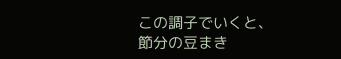この調子でいくと、節分の豆まき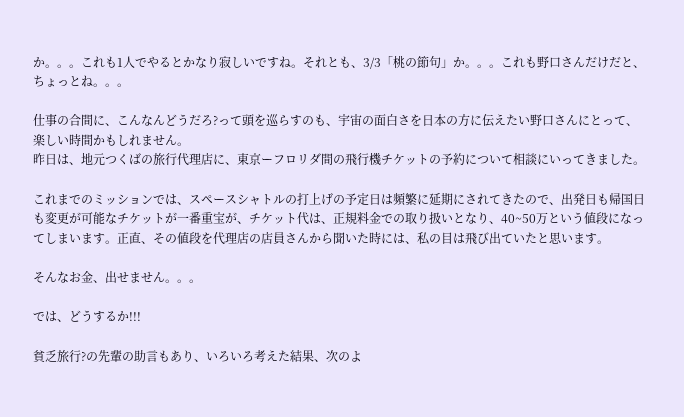か。。。これも1人でやるとかなり寂しいですね。それとも、3/3「桃の節句」か。。。これも野口さんだけだと、ちょっとね。。。

仕事の合間に、こんなんどうだろ?って頭を巡らすのも、宇宙の面白さを日本の方に伝えたい野口さんにとって、楽しい時間かもしれません。
昨日は、地元つくばの旅行代理店に、東京ーフロリダ間の飛行機チケットの予約について相談にいってきました。

これまでのミッションでは、スペースシャトルの打上げの予定日は頻繁に延期にされてきたので、出発日も帰国日も変更が可能なチケットが一番重宝が、チケット代は、正規料金での取り扱いとなり、40~50万という値段になってしまいます。正直、その値段を代理店の店員さんから聞いた時には、私の目は飛び出ていたと思います。

そんなお金、出せません。。。

では、どうするか!!!

貧乏旅行?の先輩の助言もあり、いろいろ考えた結果、次のよ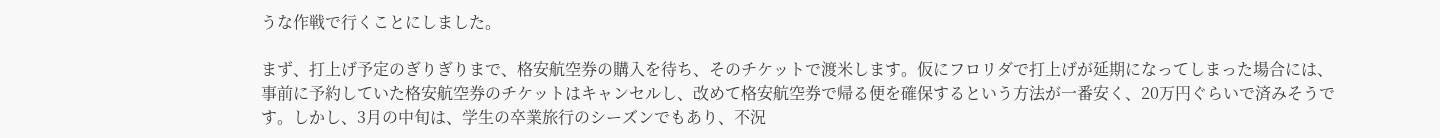うな作戦で行くことにしました。

まず、打上げ予定のぎりぎりまで、格安航空券の購入を待ち、そのチケットで渡米します。仮にフロリダで打上げが延期になってしまった場合には、事前に予約していた格安航空券のチケットはキャンセルし、改めて格安航空券で帰る便を確保するという方法が一番安く、20万円ぐらいで済みそうです。しかし、3月の中旬は、学生の卒業旅行のシーズンでもあり、不況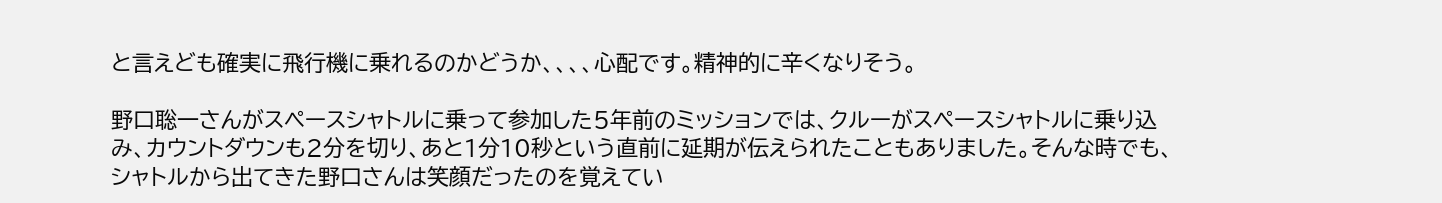と言えども確実に飛行機に乗れるのかどうか、、、、心配です。精神的に辛くなりそう。

野口聡一さんがスペースシャトルに乗って参加した5年前のミッションでは、クルーがスペースシャトルに乗り込み、カウントダウンも2分を切り、あと1分10秒という直前に延期が伝えられたこともありました。そんな時でも、シャトルから出てきた野口さんは笑顔だったのを覚えてい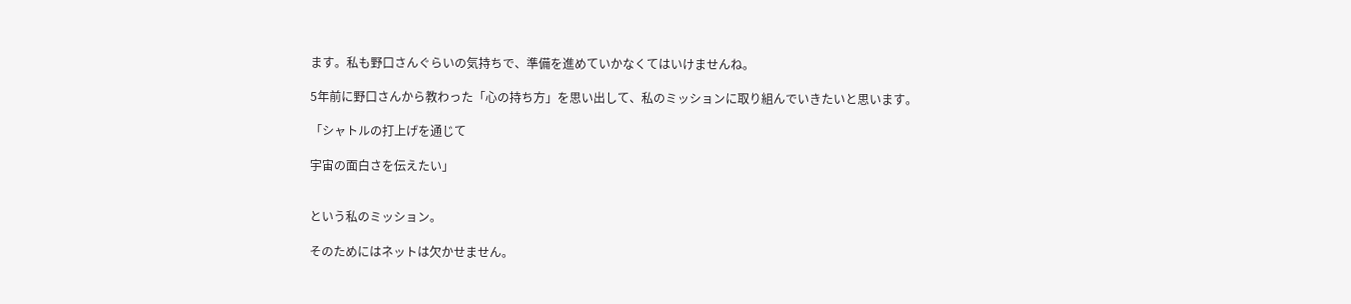ます。私も野口さんぐらいの気持ちで、準備を進めていかなくてはいけませんね。

5年前に野口さんから教わった「心の持ち方」を思い出して、私のミッションに取り組んでいきたいと思います。

「シャトルの打上げを通じて

宇宙の面白さを伝えたい」


という私のミッション。

そのためにはネットは欠かせません。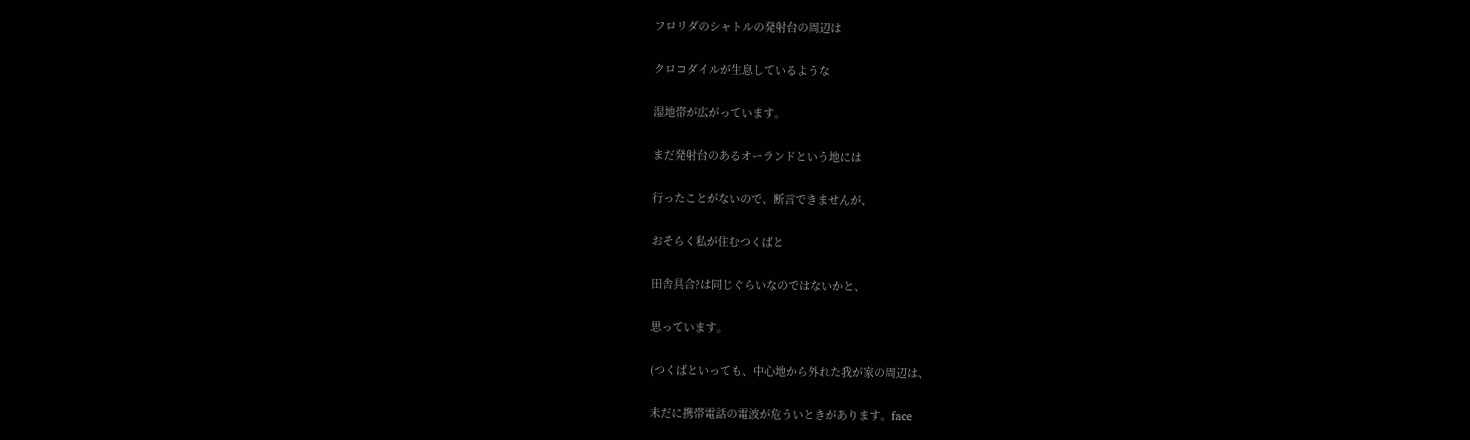フロリダのシャトルの発射台の周辺は

クロコダイルが生息しているような

湿地帯が広がっています。

まだ発射台のあるオーランドという地には

行ったことがないので、断言できませんが、

おそらく私が住むつくばと

田舎具合?は同じぐらいなのではないかと、

思っています。

(つくばといっても、中心地から外れた我が家の周辺は、

未だに携帯電話の電波が危ういときがあります。face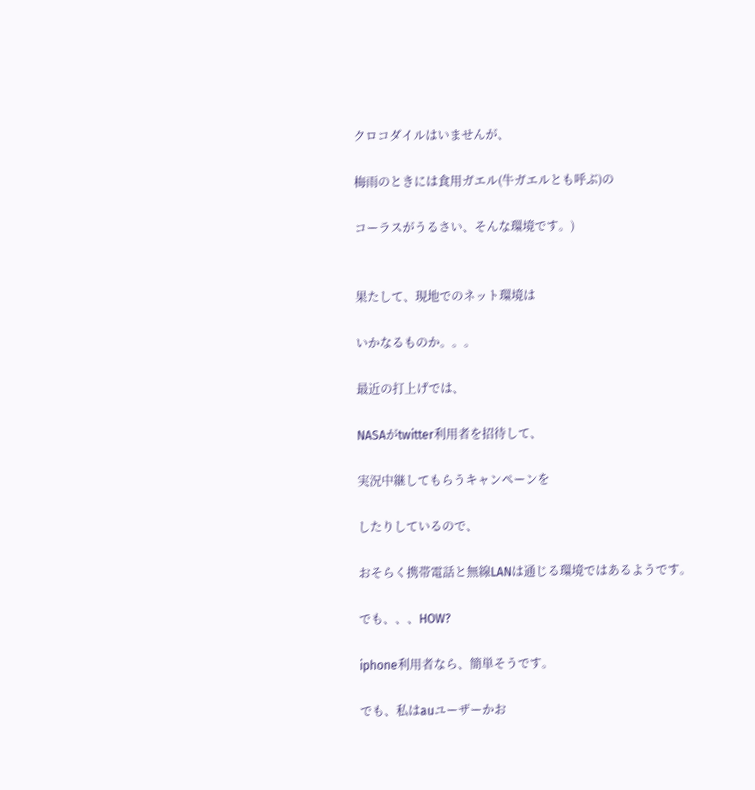クロコダイルはいませんが、

梅雨のときには食用ガエル(牛ガエルとも呼ぶ)の

コーラスがうるさい、そんな環境です。)


果たして、現地でのネット環境は

いかなるものか。。。

最近の打上げでは、

NASAがtwitter利用者を招待して、

実況中継してもらうキャンペーンを

したりしているので、

おそらく携帯電話と無線LANは通じる環境ではあるようです。

でも、、、HOW?

iphone利用者なら、簡単そうです。

でも、私はauユーザーかお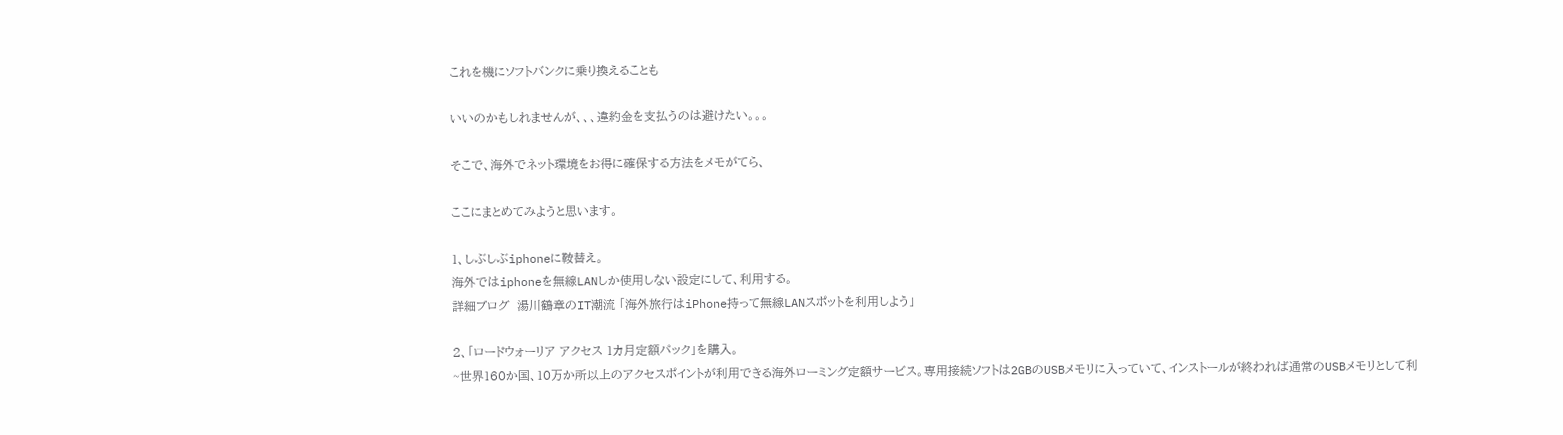これを機にソフトバンクに乗り換えることも

いいのかもしれませんが、、、違約金を支払うのは避けたい。。。

そこで、海外でネット環境をお得に確保する方法をメモがてら、

ここにまとめてみようと思います。

1、しぶしぶiphoneに鞍替え。
海外ではiphoneを無線LANしか使用しない設定にして、利用する。
詳細ブログ  湯川鶴章のIT潮流 「海外旅行はiPhone持って無線LANスポットを利用しよう」

2、「ロードウォーリア アクセス 1カ月定額パック」を購入。
~世界160か国、10万か所以上のアクセスポイントが利用できる海外ローミング定額サービス。専用接続ソフトは2GBのUSBメモリに入っていて、インストールが終われば通常のUSBメモリとして利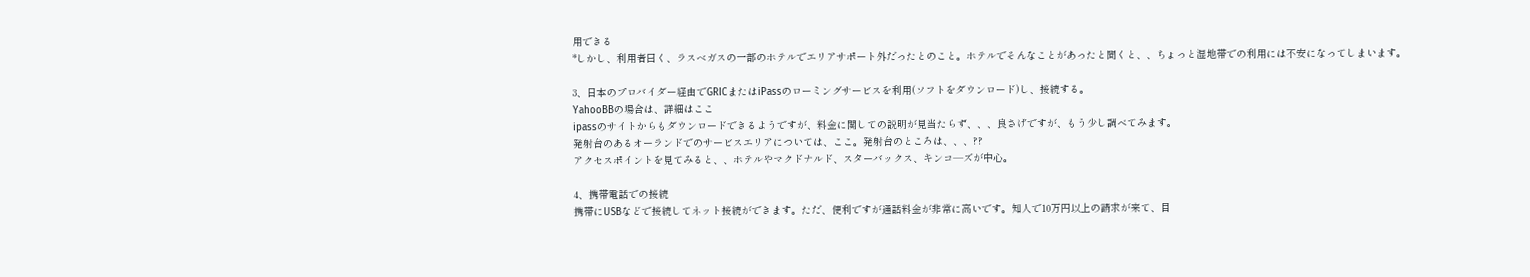用できる
*しかし、利用者曰く、ラスベガスの一部のホテルでエリアサポート外だったとのこと。ホテルでそんなことがあったと聞くと、、ちょっと湿地帯での利用には不安になってしまいます。

3、日本のプロバイダー経由でGRICまたはiPassのローミングサービスを利用(ソフトをダウンロード)し、接続する。
YahooBBの場合は、詳細はここ
ipassのサイトからもダウンロードできるようですが、料金に関しての説明が見当たらず、、、良さげですが、もう少し調べてみます。
発射台のあるオーランドでのサービスエリアについては、ここ。発射台のところは、、、??
アクセスポイントを見てみると、、ホテルやマクドナルド、スターバックス、キンコ―ズが中心。

4、携帯電話での接続
携帯にUSBなどで接続してネット接続ができます。ただ、便利ですが通話料金が非常に高いです。知人で10万円以上の請求が来て、目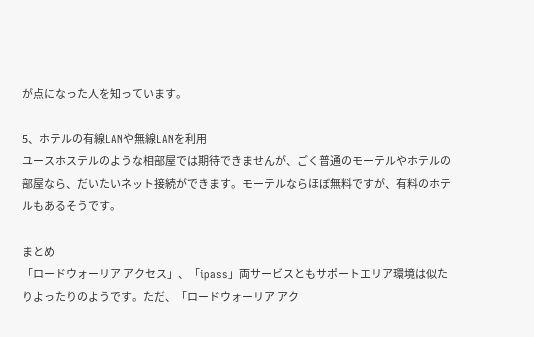が点になった人を知っています。

5、ホテルの有線LANや無線LANを利用
ユースホステルのような相部屋では期待できませんが、ごく普通のモーテルやホテルの部屋なら、だいたいネット接続ができます。モーテルならほぼ無料ですが、有料のホテルもあるそうです。

まとめ
「ロードウォーリア アクセス」、「ipass」両サービスともサポートエリア環境は似たりよったりのようです。ただ、「ロードウォーリア アク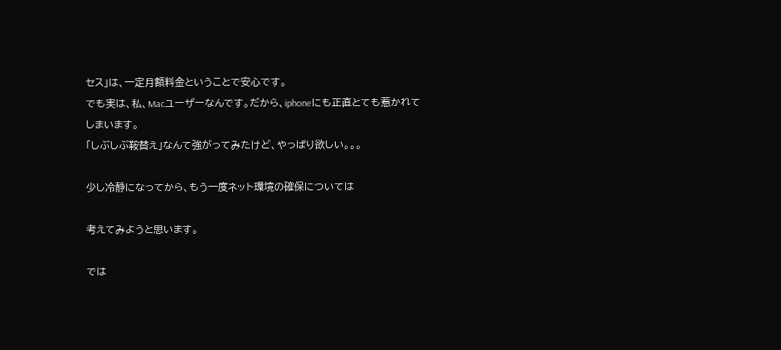セス」は、一定月額料金ということで安心です。
でも実は、私、Macユーザーなんです。だから、iphoneにも正直とても惹かれてしまいます。
「しぶしぶ鞍替え」なんて強がってみたけど、やっぱり欲しい。。。

少し冷静になってから、もう一度ネット環境の確保については

考えてみようと思います。

では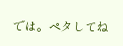では。ペタしてね